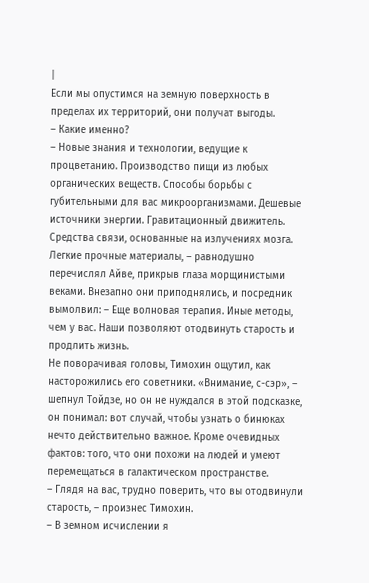|
Если мы опустимся на земную поверхность в пределах их территорий, они получат выгоды.
– Какие именно?
– Новые знания и технологии, ведущие к процветанию. Производство пищи из любых органических веществ. Способы борьбы с губительными для вас микроорганизмами. Дешевые источники энергии. Гравитационный движитель. Средства связи, основанные на излучениях мозга. Легкие прочные материалы, – равнодушно перечислял Айве, прикрыв глаза морщинистыми веками. Внезапно они приподнялись, и посредник вымолвил: – Еще волновая терапия. Иные методы, чем у вас. Наши позволяют отодвинуть старость и продлить жизнь.
Не поворачивая головы, Тимохин ощутил, как насторожились его советники. «Внимание, с-сэр», – шепнул Тойдзе, но он не нуждался в этой подсказке, он понимал: вот случай, чтобы узнать о бинюках нечто действительно важное. Кроме очевидных фактов: того, что они похожи на людей и умеют перемещаться в галактическом пространстве.
– Глядя на вас, трудно поверить, что вы отодвинули старость, – произнес Тимохин.
– В земном исчислении я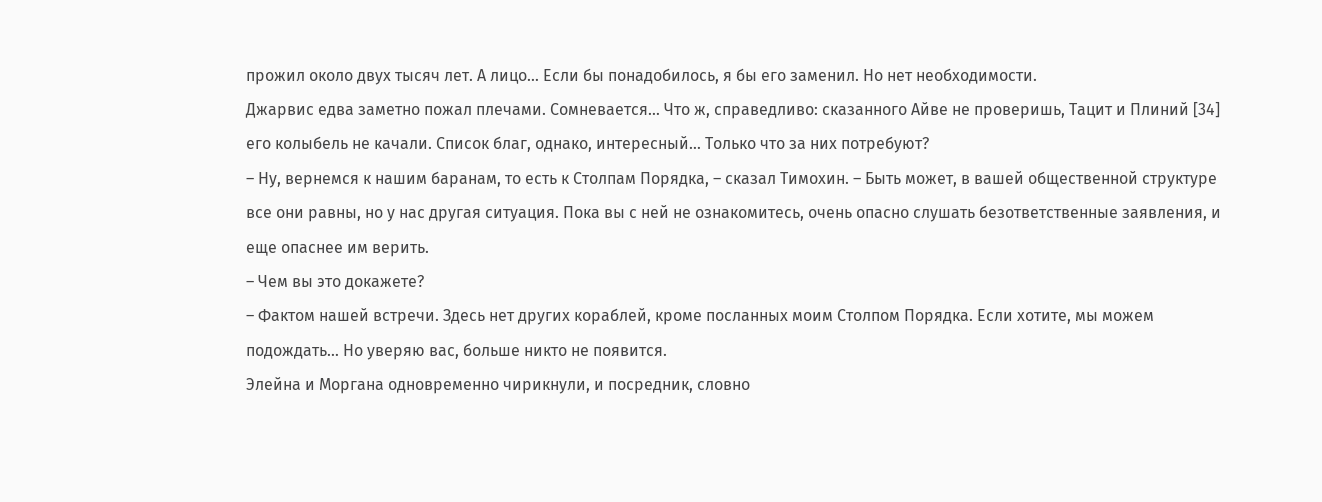прожил около двух тысяч лет. А лицо… Если бы понадобилось, я бы его заменил. Но нет необходимости.
Джарвис едва заметно пожал плечами. Сомневается… Что ж, справедливо: сказанного Айве не проверишь, Тацит и Плиний [34] его колыбель не качали. Список благ, однако, интересный… Только что за них потребуют?
– Ну, вернемся к нашим баранам, то есть к Столпам Порядка, – сказал Тимохин. – Быть может, в вашей общественной структуре все они равны, но у нас другая ситуация. Пока вы с ней не ознакомитесь, очень опасно слушать безответственные заявления, и еще опаснее им верить.
– Чем вы это докажете?
– Фактом нашей встречи. Здесь нет других кораблей, кроме посланных моим Столпом Порядка. Если хотите, мы можем подождать… Но уверяю вас, больше никто не появится.
Элейна и Моргана одновременно чирикнули, и посредник, словно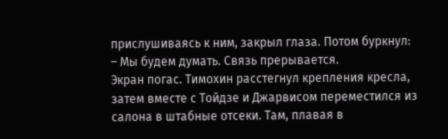прислушиваясь к ним, закрыл глаза. Потом буркнул:
– Мы будем думать. Связь прерывается.
Экран погас. Тимохин расстегнул крепления кресла, затем вместе с Тойдзе и Джарвисом переместился из салона в штабные отсеки. Там, плавая в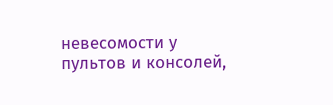невесомости у пультов и консолей,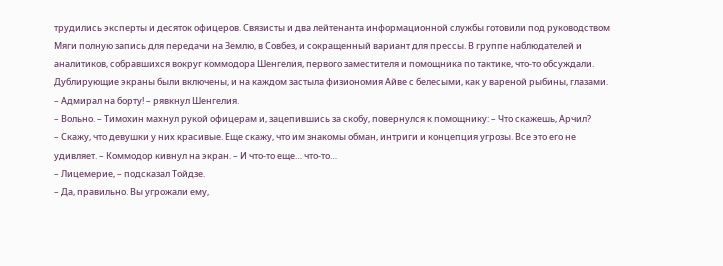трудились эксперты и десяток офицеров. Связисты и два лейтенанта информационной службы готовили под руководством Мяги полную запись для передачи на Землю, в Совбез, и сокращенный вариант для прессы. В группе наблюдателей и аналитиков, собравшихся вокруг коммодора Шенгелия, первого заместителя и помощника по тактике, что-то обсуждали. Дублирующие экраны были включены, и на каждом застыла физиономия Айве с белесыми, как у вареной рыбины, глазами.
– Адмирал на борту! – рявкнул Шенгелия.
– Вольно. – Тимохин махнул рукой офицерам и, зацепившись за скобу, повернулся к помощнику: – Что скажешь, Арчил?
– Скажу, что девушки у них красивые. Еще скажу, что им знакомы обман, интриги и концепция угрозы. Все это его не удивляет. – Коммодор кивнул на экран. – И что-то еще… что-то…
– Лицемерие, – подсказал Тойдзе.
– Да, правильно. Вы угрожали ему,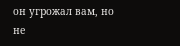он угрожал вам, но не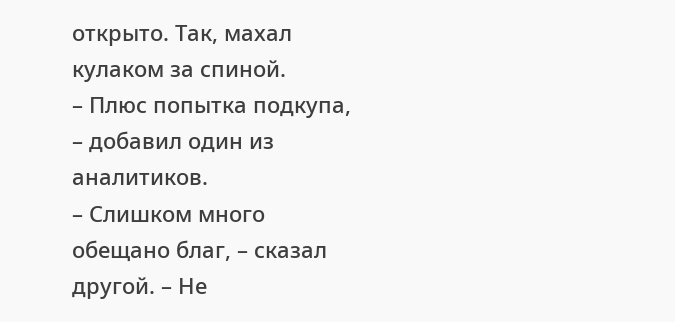открыто. Так, махал кулаком за спиной.
– Плюс попытка подкупа, – добавил один из аналитиков.
– Слишком много обещано благ, – сказал другой. – Не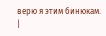верю я этим бинюкам. |